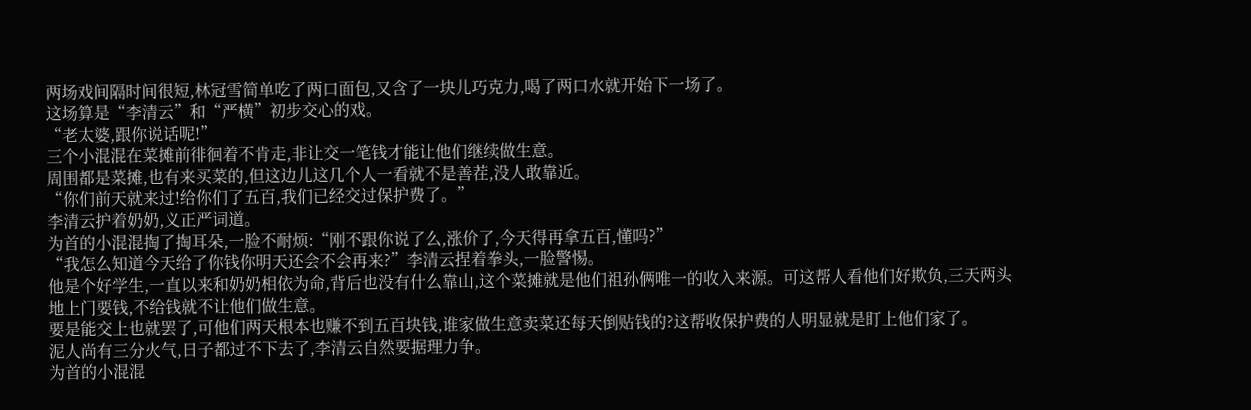两场戏间隔时间很短,林冠雪简单吃了两口面包,又含了一块儿巧克力,喝了两口水就开始下一场了。
这场算是“李清云”和“严横”初步交心的戏。
“老太婆,跟你说话呢!”
三个小混混在菜摊前徘徊着不肯走,非让交一笔钱才能让他们继续做生意。
周围都是菜摊,也有来买菜的,但这边儿这几个人一看就不是善茬,没人敢靠近。
“你们前天就来过!给你们了五百,我们已经交过保护费了。”
李清云护着奶奶,义正严词道。
为首的小混混掏了掏耳朵,一脸不耐烦:“刚不跟你说了么,涨价了,今天得再拿五百,懂吗?”
“我怎么知道今天给了你钱你明天还会不会再来?”李清云捏着拳头,一脸警惕。
他是个好学生,一直以来和奶奶相依为命,背后也没有什么靠山,这个菜摊就是他们祖孙俩唯一的收入来源。可这帮人看他们好欺负,三天两头地上门要钱,不给钱就不让他们做生意。
要是能交上也就罢了,可他们两天根本也赚不到五百块钱,谁家做生意卖菜还每天倒贴钱的?这帮收保护费的人明显就是盯上他们家了。
泥人尚有三分火气,日子都过不下去了,李清云自然要据理力争。
为首的小混混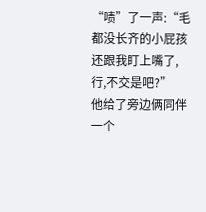“啧”了一声:“毛都没长齐的小屁孩还跟我盯上嘴了,行,不交是吧?”
他给了旁边俩同伴一个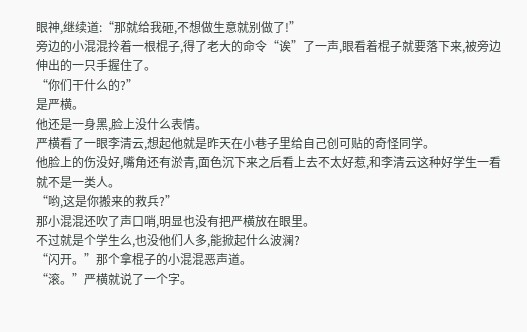眼神,继续道:“那就给我砸,不想做生意就别做了!”
旁边的小混混拎着一根棍子,得了老大的命令“诶”了一声,眼看着棍子就要落下来,被旁边伸出的一只手握住了。
“你们干什么的?”
是严横。
他还是一身黑,脸上没什么表情。
严横看了一眼李清云,想起他就是昨天在小巷子里给自己创可贴的奇怪同学。
他脸上的伤没好,嘴角还有淤青,面色沉下来之后看上去不太好惹,和李清云这种好学生一看就不是一类人。
“哟,这是你搬来的救兵?”
那小混混还吹了声口哨,明显也没有把严横放在眼里。
不过就是个学生么,也没他们人多,能掀起什么波澜?
“闪开。”那个拿棍子的小混混恶声道。
“滚。”严横就说了一个字。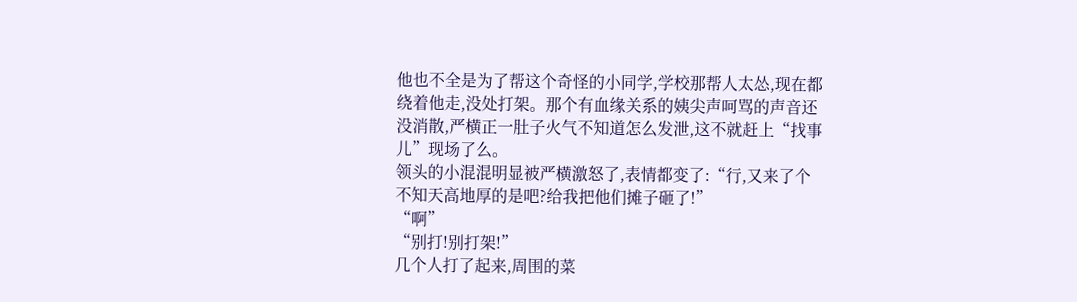他也不全是为了帮这个奇怪的小同学,学校那帮人太怂,现在都绕着他走,没处打架。那个有血缘关系的姨尖声呵骂的声音还没消散,严横正一肚子火气不知道怎么发泄,这不就赶上“找事儿”现场了么。
领头的小混混明显被严横激怒了,表情都变了:“行,又来了个不知天高地厚的是吧?给我把他们摊子砸了!”
“啊”
“别打!别打架!”
几个人打了起来,周围的菜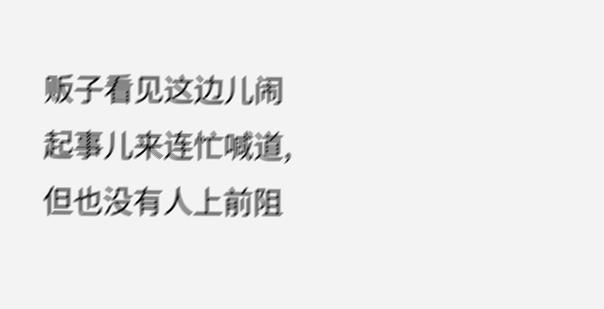贩子看见这边儿闹起事儿来连忙喊道,但也没有人上前阻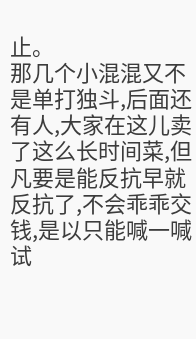止。
那几个小混混又不是单打独斗,后面还有人,大家在这儿卖了这么长时间菜,但凡要是能反抗早就反抗了,不会乖乖交钱,是以只能喊一喊试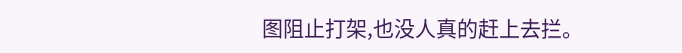图阻止打架,也没人真的赶上去拦。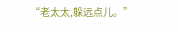“老太太,躲远点儿。”